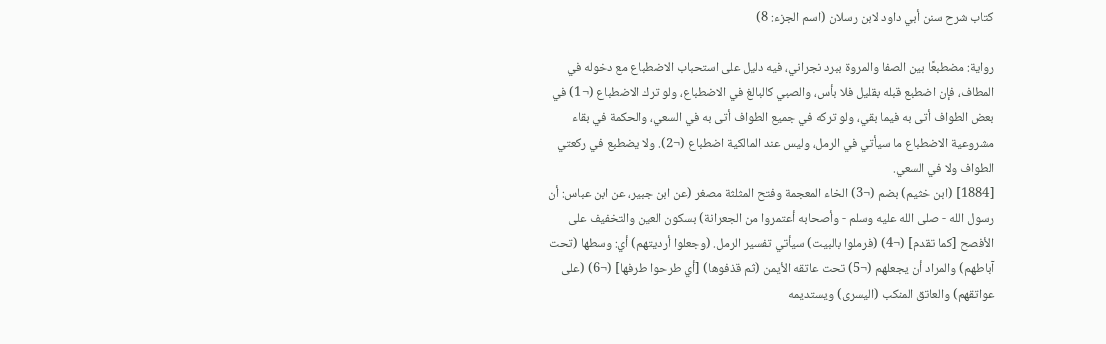كتاب شرح سنن أبي داود لابن رسلان (اسم الجزء: 8)

رواية: مضطبعًا بين الصفا والمروة ببرد نجراني، فيه دليل على استحباب الاضطباع مع دخوله في المطاف، فإن اضطبع قبله بقليل فلا بأس، والصبي كالبالغ في الاضطباع، ولو ترك الاضطباع (¬1) في بعض الطواف أتى به فيما بقي، ولو تركه في جميع الطواف أتى به في السعي، والحكمة في بقاء مشروعية الاضطباع ما سيأتي في الرمل، وليس عند المالكية اضطباع (¬2). ولا يضطبع في ركعتي الطواف ولا في السعي.
[1884] (ابن خثيم) بضم (¬3) الخاء المعجمة وفتح المثلثة مصغر (عن ابن جبير، عن ابن عباس: أن رسول الله - صلى الله عليه وسلم - وأصحابه أعتمروا من الجعرانة) بسكون العين والتخفيف على الأفصح [كما تقدم] (¬4) (فرملوا بالبيت) سيأتي تفسير الرمل. (وجعلوا أرديتهم) أي: وسطها (تحت آباطهم) والمراد أن يجعلهم (¬5) تحت عاتقه الأيمن (ثم قذفوها) [أي طرحوا طرفها] (¬6) (على عواتقهم) والعاتق المنكب (اليسرى) ويستديمه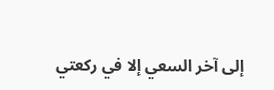إلى آخر السعي إلا في ركعتي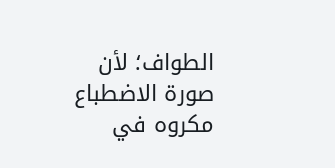الطواف؛ لأن صورة الاضطباع مكروه في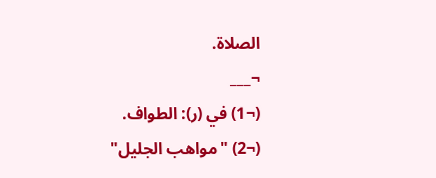الصلاة.
¬___
(¬1) في (ر): الطواف.
(¬2) "مواهب الجليل"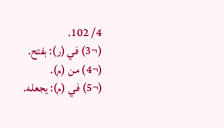4/ 102.
(¬3) في (ر): بفتح.
(¬4) من (م).
(¬5) في (م): يجعله.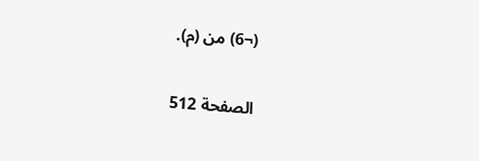(¬6) من (م).

الصفحة 512